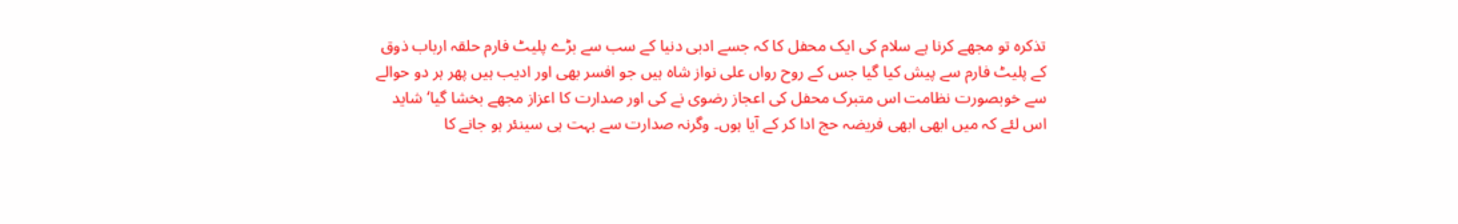تذکرہ تو مجھے کرنا ہے سلام کی ایک محفل کا کہ جسے ادبی دنیا کے سب سے بڑے پلیٹ فارم حلقہ ارباب ذوق کے پلیٹ فارم سے پیش کیا گیا جس کے روح رواں علی نواز شاہ ہیں جو افسر بھی اور ادیب ہیں پھر ہر دو حوالے سے خوبصورت نظامت اس متبرک محفل کی اعجاز رضوی نے کی اور صدارت کا اعزاز مجھے بخشا گیا‘ شاید اس لئے کہ میں ابھی ابھی فریضہ حج ادا کر کے آیا ہوں۔ وگرنہ صدارت سے بہت ہی سینئر ہو جانے کا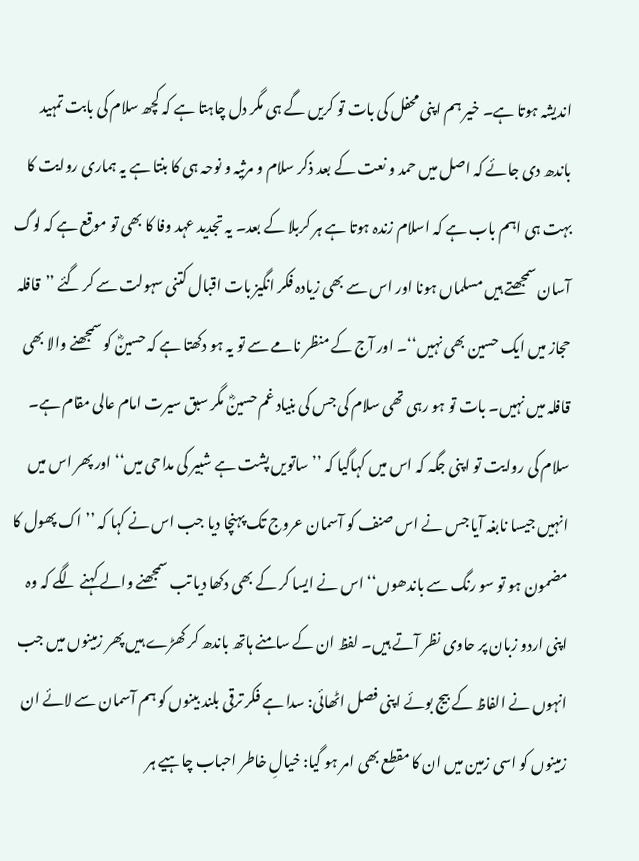اندیشہ ہوتا ہے۔ خیر ہم اپنی محفل کی بات تو کریں گے ہی مگر دل چاہتا ہے کہ کچھ سلام کی بابت تمہید باندھ دی جائے کہ اصل میں حمد و نعت کے بعد ذکر سلام و مرثیہ و نوحہ ہی کا بنتا ہے یہ ہماری روایت کا بہت ہی اہم باب ہے کہ اسلام زندہ ہوتا ہے ہر کربلا کے بعد۔ یہ تجدید عہد وفا کا بھی تو موقع ہے کہ لوگ آسان سمجھتے ہیں مسلماں ہونا اور اس سے بھی زیادہ فکر انگیز بات اقبال کتنی سہولت سے کر گئے ’’قافلہ حجاز میں ایک حسین بھی نہیں‘‘۔ اور آج کے منظر نامے سے تو یہ ہو دکھتا ہے کہ حسینؓ کو سمجھنے والا بھی قافلہ میں نہیں۔ بات تو ہو رہی تھی سلام کی جس کی بنیاد غم حسینؓ مگر سبق سیرت امام عالی مقام ہے۔ سلام کی روایت تو اپنی جگہ کہ اس میں کہاگیا کہ ’’ساتویں پشت ہے شبیر کی مداحی میں‘‘ اور پھر اس میں انہیں جیسا نابغہ آیا جس نے اس صنف کو آسمان عروج تک پہنچا دیا جب اس نے کہا کہ ’’اک پھول کا مضمون ہو تو سو رنگ سے باندھوں‘‘ اس نے ایسا کر کے بھی دکھا دیا تب سمجھنے والے کہنے لگے کہ وہ اپنی اردو زبان پر حاوی نظر آتے ہیں۔ لفظ ان کے سامنے ہاتھ باندھ کر کھڑے ہیں پھر زمینوں میں جب انہوں نے الفاظ کے بیج بوئے اپنی فصل اٹھائی: سدا ہے فکر ترقی بلند بینوں کو ہم آسمان سے لائے ان زمینوں کو اسی زمین میں ان کا مقطع بھی امر ہو گیا: خیالِ خاطر احباب چاہیے ہر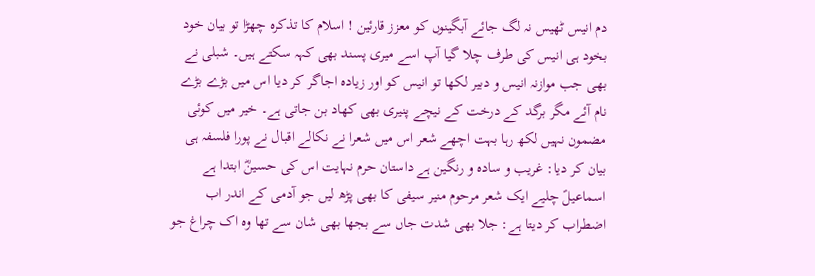دم انیس ٹھیس نہ لگ جائے آبگینوں کو معزز قارئین ! اسلام کا تذکرہ چھڑا تو بیان خود بخود ہی انیس کی طرف چلا گیا آپ اسے میری پسند بھی کہہ سکتے ہیں۔ شبلی نے بھی جب موازنہ انیس و دبیر لکھا تو انیس کو اور زیادہ اجاگر کر دیا اس میں بڑے بڑے نام آئے مگر برگد کے درخت کے نیچے پنیری بھی کھاد بن جاتی ہے۔ خیر میں کوئی مضمون نہیں لکھ رہا بہت اچھے شعر اس میں شعرا نے نکالے اقبال نے پورا فلسفہ ہی بیان کر دیا: غریب و سادہ و رنگین ہے داستان حرم نہایت اس کی حسینؓ ابتدا ہے اسماعیلؑ چلیے ایک شعر مرحوم منیر سیفی کا بھی پڑھ لیں جو آدمی کے اندر اب اضطراب کر دیتا ہے: جلا بھی شدت جاں سے بجھا بھی شان سے تھا وہ اک چراغ جو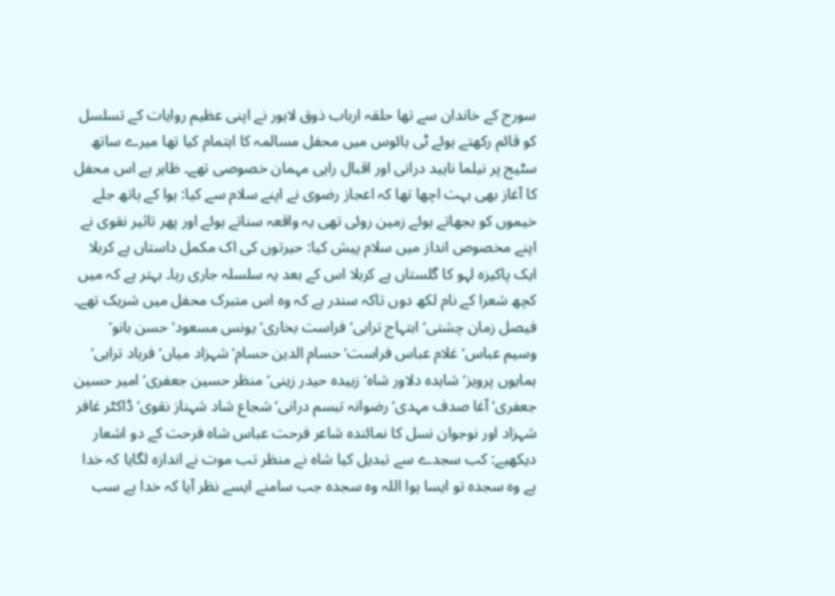سورج کے خاندان سے تھا حلقہ ارباب ذوق لاہور نے اپنی عظیم روایات کے تسلسل کو قائم رکھتے ہوئے ٹی ہائوس میں محفل مسالمہ کا اہتمام کیا تھا میرے ساتھ سٹیج پر نیلما ناہید درانی اور اقبال راہی مہمان خصوصی تھے۔ ظاہر ہے اس محفل کا آغاز بھی بہت اچھا تھا کہ اعجاز رضوی نے اپنے سلام سے کیا: ہوا کے ہاتھ جلے خیموں کو بجھاتے ہوئے زمین روئی تھی یہ واقعہ سناتے ہوئے اور پھر تاثیر نقوی نے اپنے مخصوص انداز میں سلام پیش کیا: حیرتوں کی اک مکمل داستاں ہے کربلا ایک پاکیزہ لہو کا گلستاں ہے کربلا اس کے بعد یہ سلسلہ جاری رہا۔ بہتر ہے کہ میں کچھ شعرا کے نام لکھ دوں تاکہ سندر ہے کہ وہ اس متبرک محفل میں شریک تھے۔ فیصل زمان چشتی‘ ابتہاج ترابی‘ فراست بخاری‘ یونس مسعود‘ حسن بانو‘ وسیم عباس‘ غلام عباس فراست‘ حسام الدین حسام‘ شہزاد میاں‘ فرہاد ترابی‘ ہمایوں پرویز‘ شاہدہ دلاور شاہ‘ زبیدہ حیدر زینی‘ منظر حسین جعفری‘ امیر حسین جعفری‘ آغا صدف مہدی‘ رضوانہ تبسم درانی‘ شجاع شاد شہناز نقوی‘ ڈاکٹر غافر شہزاد اور نوجوان نسل کا نمائندہ شاعر فرحت عباس شاہ فرحت کے دو اشعار دیکھیے: کب سجدے سے تبدیل کیا شاہ نے منظر تب موت نے اندازہ لگایا کہ خدا ہے وہ سجدہ تو ایسا ہوا اللہ وہ سجدہ جب سامنے ایسے نظر آیا کہ خدا ہے سب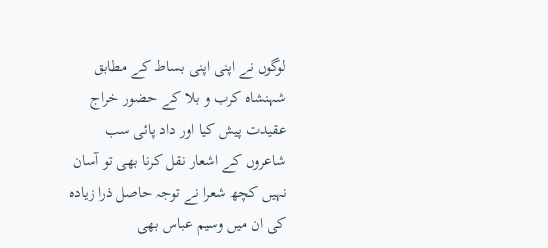لوگوں نے اپنی اپنی بساط کے مطابق شہنشاہ کرب و بلا کے حضور خراج عقیدت پیش کیا اور داد پائی سب شاعروں کے اشعار نقل کرنا بھی تو آسان نہیں کچھ شعرا نے توجہ حاصل ذرا زیادہ کی ان میں وسیم عباس بھی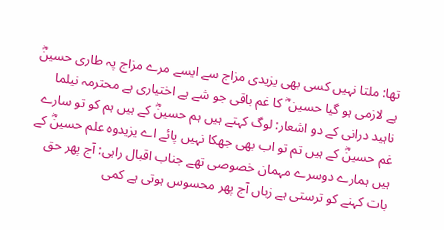تھا: ملتا نہیں کسی بھی یزیدی مزاج سے ایسے مرے مزاج پہ طاری حسینؓ ہے لازمی ہو گیا حسین ؓ کا غم باقی جو شے ہے اختیاری ہے محترمہ نیلما ناہید درانی کے دو اشعار: لوگ کہتے ہیں ہم حسینؓ کے ہیں ہم کو تو سارے غم حسینؓ کے ہیں تم تو اب بھی جھکا نہیں پائے اے یزیدوہ علم حسینؓ کے ہیں ہمارے دوسرے مہمان خصوصی تھے جناب اقبال راہی: آج پھر حق بات کہنے کو ترستی ہے زباں آج پھر محسوس ہوتی ہے کمی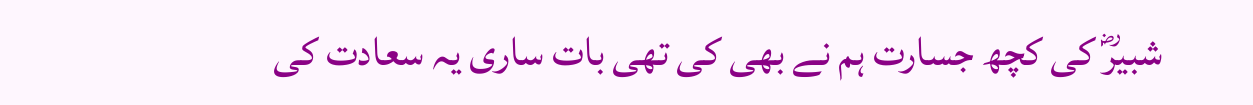شبیرؓ کی کچھ جسارت ہم نے بھی کی تھی بات ساری یہ سعادت کی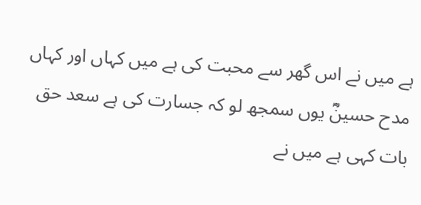ہے میں نے اس گھر سے محبت کی ہے میں کہاں اور کہاں مدح حسینؓ یوں سمجھ لو کہ جسارت کی ہے سعد حق بات کہی ہے میں نے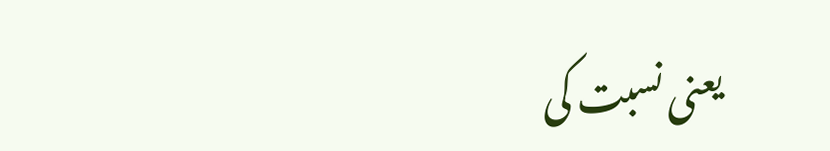یعنی نسبت کی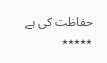حفاظت کی ہے ٭٭٭٭٭